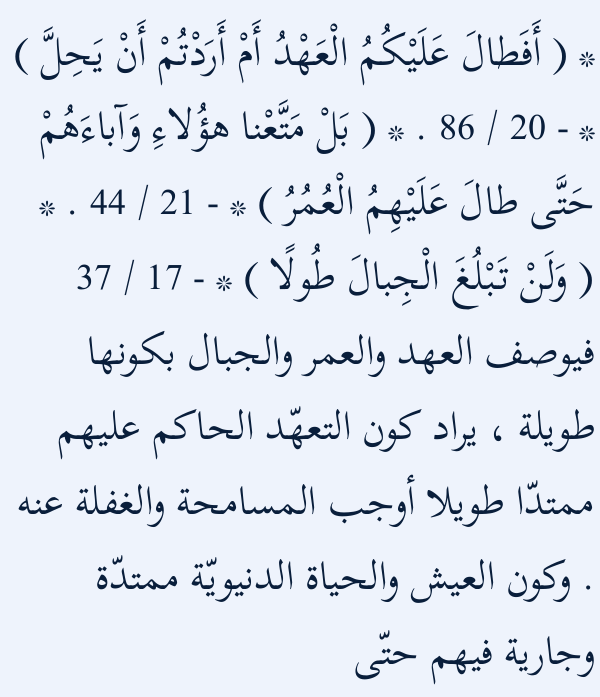* ( أَفَطالَ عَلَيْكُمُ الْعَهْدُ أَمْ أَرَدْتُمْ أَنْ يَحِلَّ ) * - 20 / 86 . * ( بَلْ مَتَّعْنا هؤُلاءِ وَآباءَهُمْ حَتَّى طالَ عَلَيْهِمُ الْعُمُرُ ) * - 21 / 44 . * ( وَلَنْ تَبْلُغَ الْجِبالَ طُولًا ) * - 17 / 37 فيوصف العهد والعمر والجبال بكونها طويلة ، يراد كون التعهّد الحاكم عليهم ممتدّا طويلا أوجب المسامحة والغفلة عنه . وكون العيش والحياة الدنيويّة ممتدّة وجارية فيهم حتّى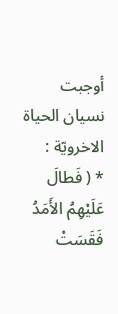أوجبت نسيان الحياة الاخرويّة :
* ( فَطالَ عَلَيْهِمُ الأَمَدُ فَقَسَتْ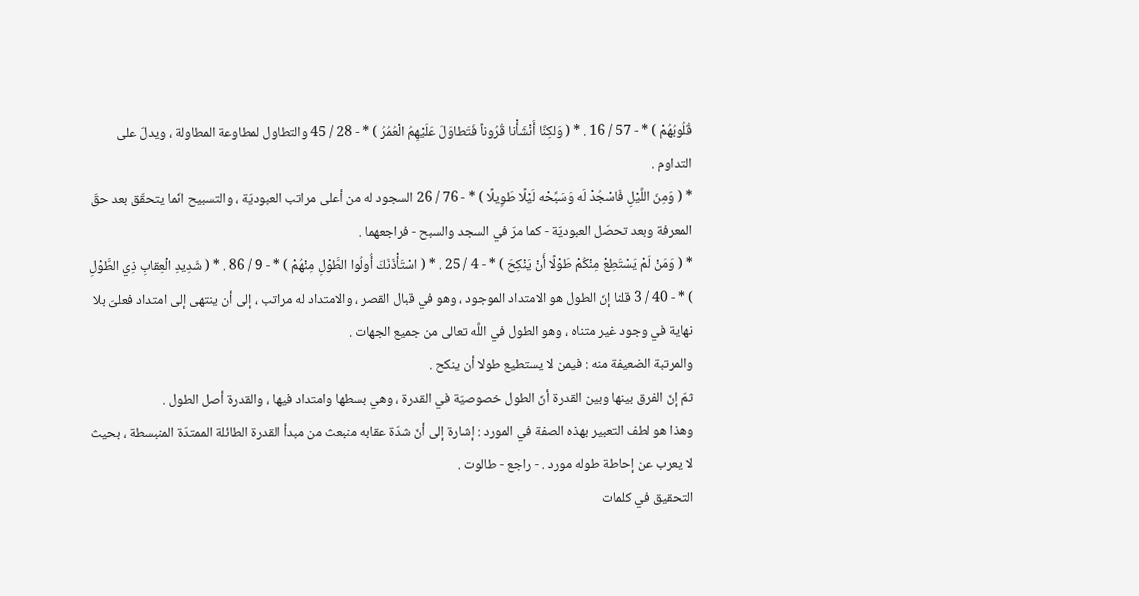قُلُوبُهُمْ ) * - 57 / 16 . * ( وَلكِنَّا أَنْشَأْنا قُرُوناً فَتَطاوَلَ عَلَيْهِمُ الْعُمُرُ ) * - 28 / 45 والتطاول لمطاوعة المطاولة ، ويدلّ على التداوم .
* ( وَمِنَ اللَّيْلِ فَاسْجُدْ لَه وَسَبِّحْه لَيْلًا طَوِيلًا ) * - 76 / 26 السجود له من أعلى مراتب العبوديّة ، والتسبيح انّما يتحقّق بعد حقّ المعرفة وبعد تحصّل العبوديّة - كما مرّ في السجد والسبح - فراجعهما .
* ( وَمَنْ لَمْ يَسْتَطِعْ مِنْكُمْ طَوْلًا أَنْ يَنْكِحَ ) * - 4 / 25 . * ( اسْتَأْذَنَكَ أُولُوا الطَّوْلِ مِنْهُمْ ) * - 9 / 86 . * ( شَدِيدِ الْعِقابِ ذِي الطَّوْلِ ) * - 40 / 3 قلنا إنّ الطول هو الامتداد الموجود ، وهو في قبال القصر ، والامتداد له مراتب ، إلى أن ينتهى إلى امتداد فعلىّ بلا نهاية في وجود غير متناه ، وهو الطول في اللَّه تعالى من جميع الجهات .
والمرتبة الضعيفة منه : فيمن لا يستطيع طولا أن ينكح .
ثمّ إنّ الفرق بينها وبين القدرة أنّ الطول خصوصيّة في القدرة ، وهي بسطها وامتداد فيها ، والقدرة أصل الطول .
وهذا هو لطف التعبير بهذه الصفة في المورد : إشارة إلى أنّ شدّة عقابه منبعث من مبدأ القدرة الطائلة الممتدّة المنبسطة ، بحيث لا يعرب عن إحاطة طوله مورد . - راجع - طالوت .
التحقيق في كلمات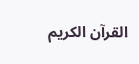القرآن الكريم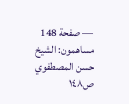— صفحة 148
مساهمون: الشيخ حسن المصطفوي
ص١٤٨